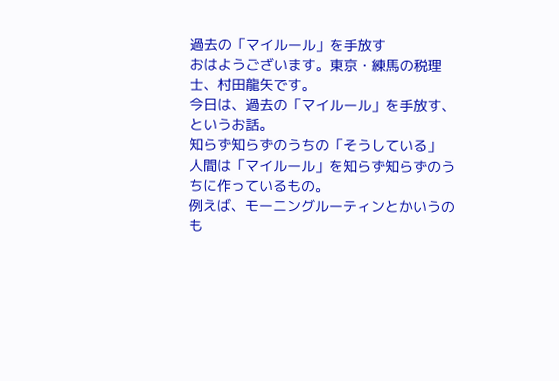過去の「マイルール」を手放す
おはようございます。東京・練馬の税理士、村田龍矢です。
今日は、過去の「マイルール」を手放す、というお話。
知らず知らずのうちの「そうしている」
人間は「マイルール」を知らず知らずのうちに作っているもの。
例えば、モーニングルーティンとかいうのも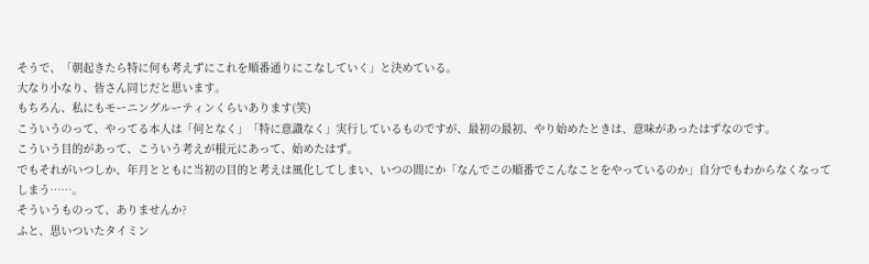そうで、「朝起きたら特に何も考えずにこれを順番通りにこなしていく」と決めている。
大なり小なり、皆さん同じだと思います。
もちろん、私にもモーニングルーティンくらいあります(笑)
こういうのって、やってる本人は「何となく」「特に意識なく」実行しているものですが、最初の最初、やり始めたときは、意味があったはずなのです。
こういう目的があって、こういう考えが根元にあって、始めたはず。
でもそれがいつしか、年月とともに当初の目的と考えは風化してしまい、いつの間にか「なんでこの順番でこんなことをやっているのか」自分でもわからなくなってしまう……。
そういうものって、ありませんか?
ふと、思いついたタイミン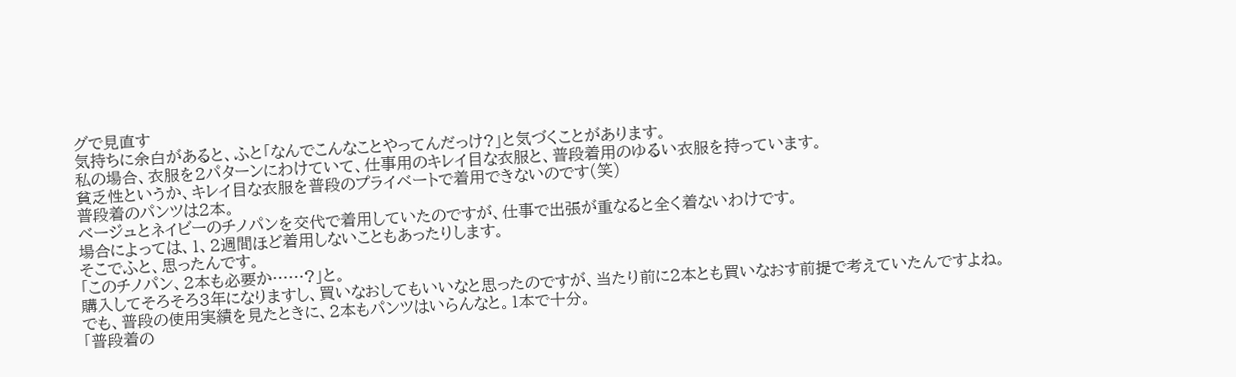グで見直す
気持ちに余白があると、ふと「なんでこんなことやってんだっけ?」と気づくことがあります。
私の場合、衣服を2パターンにわけていて、仕事用のキレイ目な衣服と、普段着用のゆるい衣服を持っています。
貧乏性というか、キレイ目な衣服を普段のプライベートで着用できないのです(笑)
普段着のパンツは2本。
ベージュとネイビーのチノパンを交代で着用していたのですが、仕事で出張が重なると全く着ないわけです。
場合によっては、1、2週間ほど着用しないこともあったりします。
そこでふと、思ったんです。
「このチノパン、2本も必要か……?」と。
購入してそろそろ3年になりますし、買いなおしてもいいなと思ったのですが、当たり前に2本とも買いなおす前提で考えていたんですよね。
でも、普段の使用実績を見たときに、2本もパンツはいらんなと。1本で十分。
「普段着の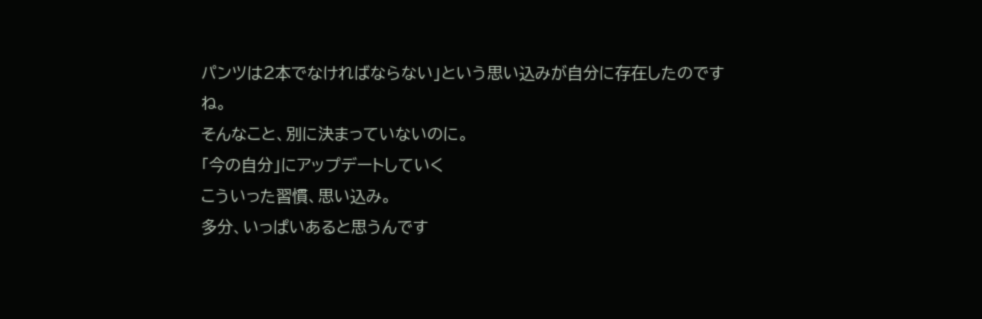パンツは2本でなければならない」という思い込みが自分に存在したのですね。
そんなこと、別に決まっていないのに。
「今の自分」にアップデートしていく
こういった習慣、思い込み。
多分、いっぱいあると思うんです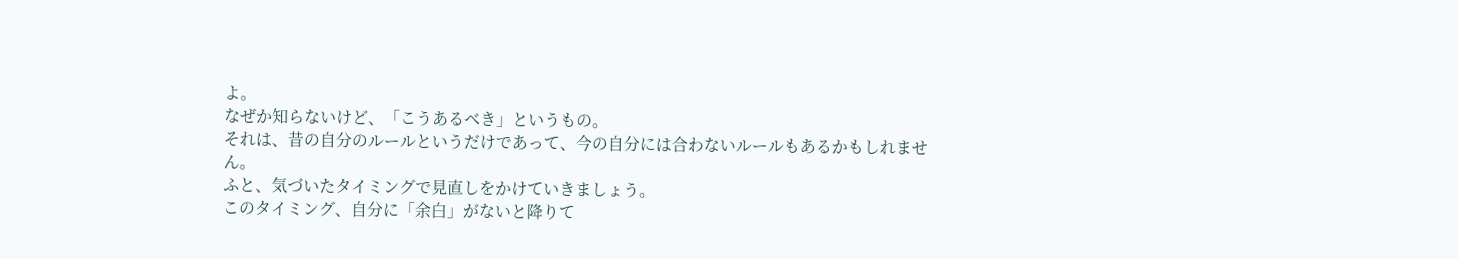よ。
なぜか知らないけど、「こうあるべき」というもの。
それは、昔の自分のルールというだけであって、今の自分には合わないルールもあるかもしれません。
ふと、気づいたタイミングで見直しをかけていきましょう。
このタイミング、自分に「余白」がないと降りて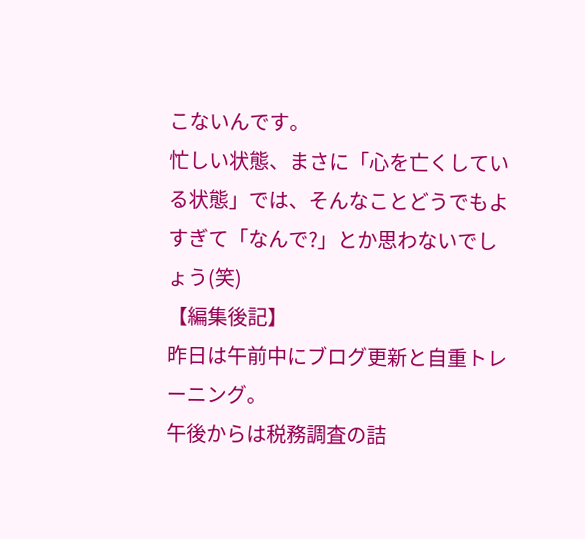こないんです。
忙しい状態、まさに「心を亡くしている状態」では、そんなことどうでもよすぎて「なんで?」とか思わないでしょう(笑)
【編集後記】
昨日は午前中にブログ更新と自重トレーニング。
午後からは税務調査の詰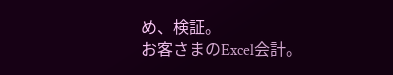め、検証。
お客さまのExcel会計。